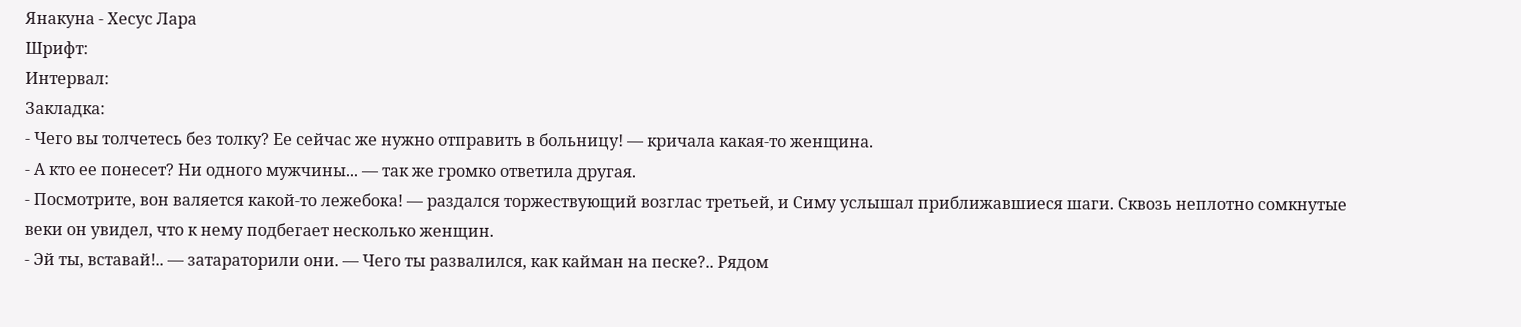Янакуна - Хесус Лара
Шрифт:
Интервал:
Закладка:
- Чего вы толчетесь без толку? Ее сейчас же нужно отправить в больницу! — кричала какая-то женщина.
- А кто ее понесет? Ни одного мужчины... — так же громко ответила другая.
- Посмотрите, вон валяется какой-то лежебока! — раздался торжествующий возглас третьей, и Симу услышал приближавшиеся шаги. Сквозь неплотно сомкнутые веки он увидел, что к нему подбегает несколько женщин.
- Эй ты, вставай!.. — затараторили они. — Чего ты развалился, как кайман на песке?.. Рядом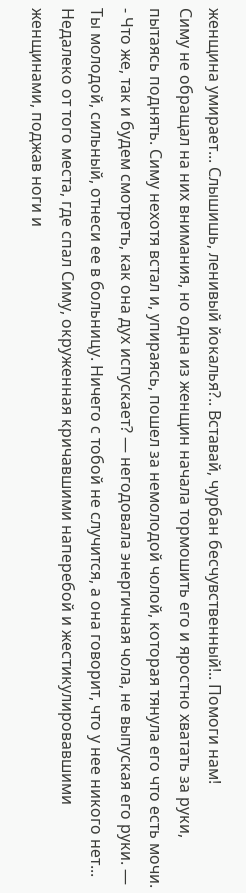женщина умирает... Слышишь, ленивый йокалья?.. Вставай, чурбан бесчувственный!.. Помоги нам!
Симу не обращал на них внимания, но одна из женщин начала тормошить его и яростно хватать за руки, пытаясь поднять. Симу нехотя встал и, упираясь, пошел за немолодой чолой, которая тянула его что есть мочи.
- Что же, так и будем смотреть, как она дух испускает? — негодовала энергичная чола, не выпуская его руки. — Ты молодой, сильный, отнеси ее в больницу. Ничего с тобой не случится, а она говорит, что у нее никого нет...
Недалеко от того места, где спал Симу, окруженная кричавшими наперебой и жестикулировавшими женщинами, поджав ноги и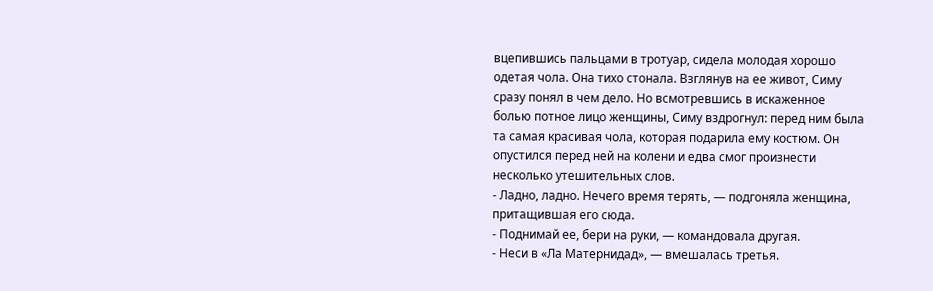вцепившись пальцами в тротуар, сидела молодая хорошо одетая чола. Она тихо стонала. Взглянув на ее живот, Симу сразу понял в чем дело. Но всмотревшись в искаженное болью потное лицо женщины, Симу вздрогнул: перед ним была та самая красивая чола, которая подарила ему костюм. Он опустился перед ней на колени и едва смог произнести несколько утешительных слов.
- Ладно, ладно. Нечего время терять, — подгоняла женщина, притащившая его сюда.
- Поднимай ее, бери на руки, — командовала другая.
- Неси в «Ла Матернидад», — вмешалась третья.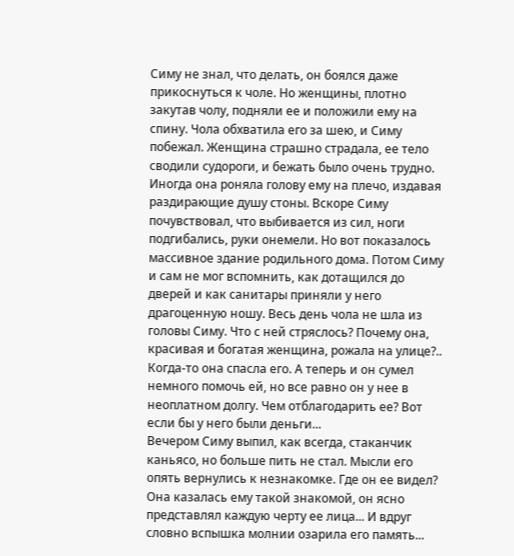Симу не знал, что делать, он боялся даже прикоснуться к чоле. Но женщины, плотно закутав чолу, подняли ее и положили ему на спину. Чола обхватила его за шею, и Симу побежал. Женщина страшно страдала, ее тело сводили судороги, и бежать было очень трудно. Иногда она роняла голову ему на плечо, издавая раздирающие душу стоны. Вскоре Симу почувствовал, что выбивается из сил, ноги подгибались, руки онемели. Но вот показалось массивное здание родильного дома. Потом Симу и сам не мог вспомнить, как дотащился до дверей и как санитары приняли у него драгоценную ношу. Весь день чола не шла из головы Симу. Что с ней стряслось? Почему она, красивая и богатая женщина, рожала на улице?.. Когда-то она спасла его. А теперь и он сумел немного помочь ей, но все равно он у нее в неоплатном долгу. Чем отблагодарить ее? Вот если бы у него были деньги...
Вечером Симу выпил, как всегда, стаканчик каньясо, но больше пить не стал. Мысли его опять вернулись к незнакомке. Где он ее видел? Она казалась ему такой знакомой, он ясно представлял каждую черту ее лица... И вдруг словно вспышка молнии озарила его память...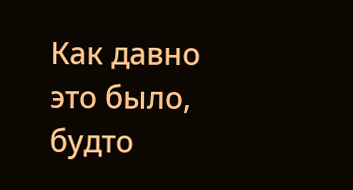Как давно это было, будто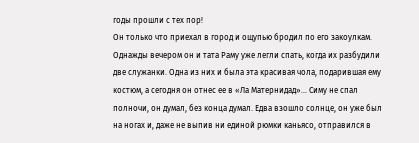годы прошли с тех пор!
Он только что приехал в город и ощупью бродил по его закоулкам. Однажды вечером он и тата Раму уже легли спать, когда их разбудили две служанки. Одна из них и была эта красивая чола, подарившая ему костюм, а сегодня он отнес ее в «Ла Матернидад»... Симу не спал полночи, он думал, без конца думал. Едва взошло солнце, он уже был на ногах и, даже не выпив ни единой рюмки каньясо, отправился в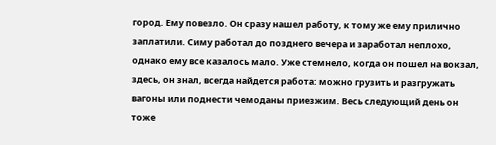город. Ему повезло. Он сразу нашел работу, к тому же ему прилично заплатили. Симу работал до позднего вечера и заработал неплохо, однако ему все казалось мало. Уже стемнело, когда он пошел на вокзал, здесь, он знал, всегда найдется работа: можно грузить и разгружать вагоны или поднести чемоданы приезжим. Весь следующий день он тоже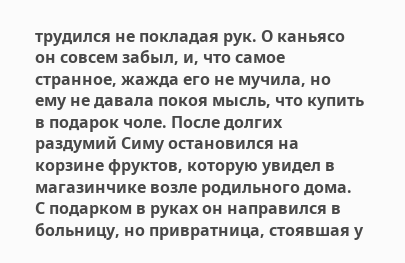трудился не покладая рук. О каньясо он совсем забыл, и, что самое странное, жажда его не мучила, но ему не давала покоя мысль, что купить в подарок чоле. После долгих раздумий Симу остановился на корзине фруктов, которую увидел в магазинчике возле родильного дома.
С подарком в руках он направился в больницу, но привратница, стоявшая у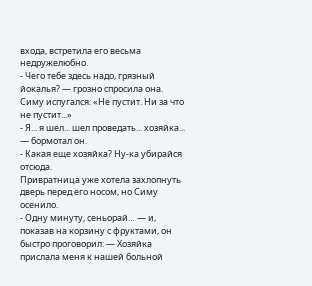входа, встретила его весьма недружелюбно.
- Чего тебе здесь надо, грязный йокалья? — грозно спросила она.
Симу испугался: «Не пустит. Ни за что не пустит...»
- Я... я шел... шел проведать... хозяйка... — бормотал он.
- Какая еще хозяйка? Ну-ка убирайся отсюда.
Привратница уже хотела захлопнуть дверь перед его носом, но Симу осенило.
- Одну минуту, сеньорай… — и, показав на корзину с фруктами, он быстро проговорил: — Хозяйка прислала меня к нашей больной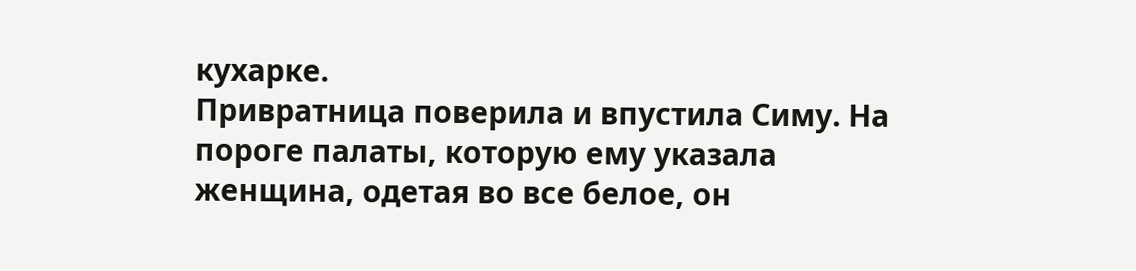кухарке.
Привратница поверила и впустила Симу. На пороге палаты, которую ему указала женщина, одетая во все белое, он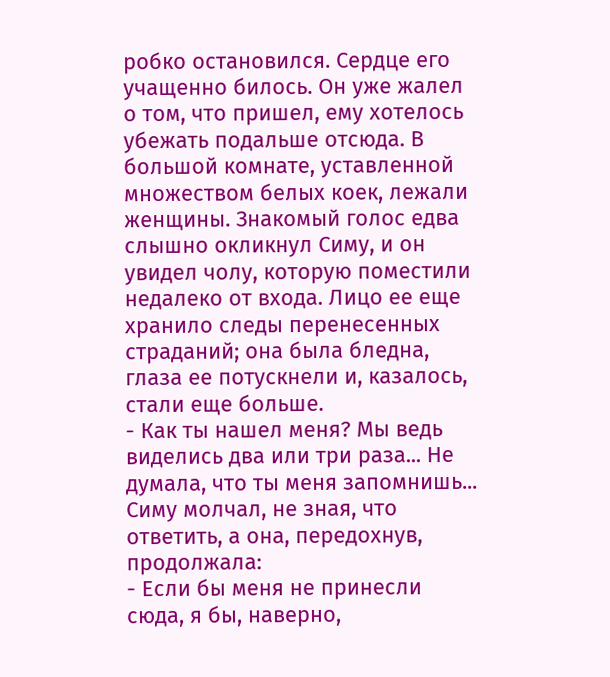робко остановился. Сердце его учащенно билось. Он уже жалел о том, что пришел, ему хотелось убежать подальше отсюда. В большой комнате, уставленной множеством белых коек, лежали женщины. Знакомый голос едва слышно окликнул Симу, и он увидел чолу, которую поместили недалеко от входа. Лицо ее еще хранило следы перенесенных страданий; она была бледна, глаза ее потускнели и, казалось, стали еще больше.
- Как ты нашел меня? Мы ведь виделись два или три раза... Не думала, что ты меня запомнишь...
Симу молчал, не зная, что ответить, а она, передохнув, продолжала:
- Если бы меня не принесли сюда, я бы, наверно,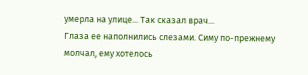умерла на улице... Так сказал врач...
Глаза ее наполнились слезами. Симу по-прежнему молчал, ему хотелось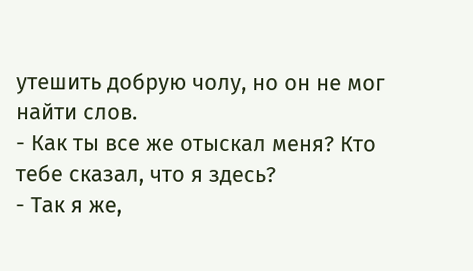утешить добрую чолу, но он не мог найти слов.
- Как ты все же отыскал меня? Кто тебе сказал, что я здесь?
- Так я же,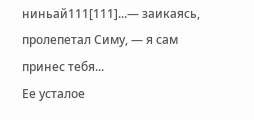ниньай111[111]...— заикаясь, пролепетал Симу, — я сам принес тебя...
Ее усталое